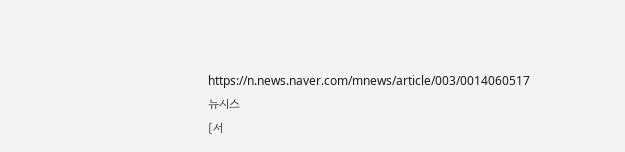https://n.news.naver.com/mnews/article/003/0014060517
뉴시스
[서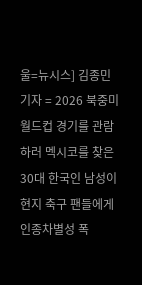울=뉴시스] 김종민 기자 = 2026 북중미 월드컵 경기를 관람하러 멕시코를 찾은 30대 한국인 남성이 현지 축구 팬들에게 인종차별성 폭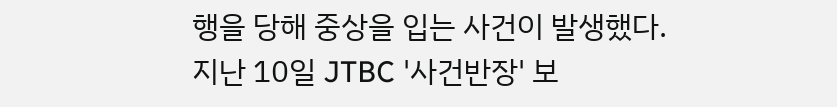행을 당해 중상을 입는 사건이 발생했다.
지난 10일 JTBC '사건반장' 보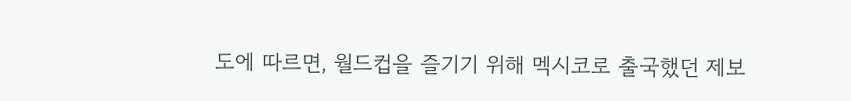도에 따르면, 월드컵을 즐기기 위해 멕시코로 출국했던 제보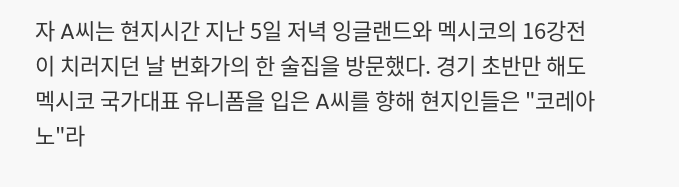자 A씨는 현지시간 지난 5일 저녁 잉글랜드와 멕시코의 16강전이 치러지던 날 번화가의 한 술집을 방문했다. 경기 초반만 해도 멕시코 국가대표 유니폼을 입은 A씨를 향해 현지인들은 "코레아노"라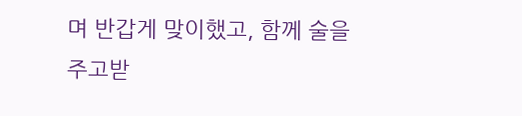며 반갑게 맞이했고, 함께 술을 주고받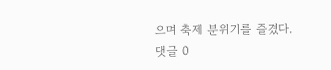으며 축제 분위기를 즐겼다.
댓글 0